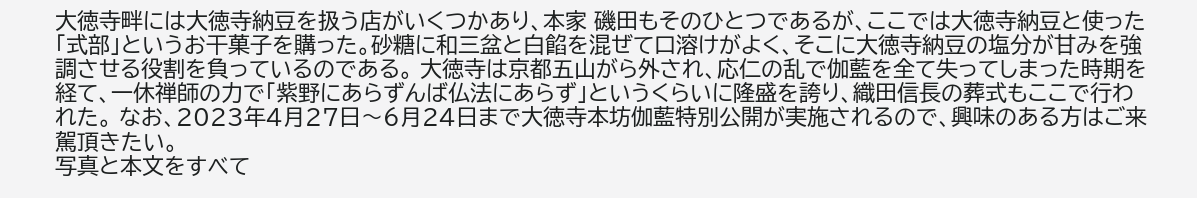大徳寺畔には大徳寺納豆を扱う店がいくつかあり、本家 磯田もそのひとつであるが、ここでは大徳寺納豆と使った「式部」というお干菓子を購った。砂糖に和三盆と白餡を混ぜて口溶けがよく、そこに大徳寺納豆の塩分が甘みを強調させる役割を負っているのである。 大徳寺は京都五山がら外され、応仁の乱で伽藍を全て失ってしまった時期を経て、一休禅師の力で「紫野にあらずんば仏法にあらず」というくらいに隆盛を誇り、織田信長の葬式もここで行われた。 なお、2023年4月27日〜6月24日まで大徳寺本坊伽藍特別公開が実施されるので、興味のある方はご来駕頂きたい。
写真と本文をすべて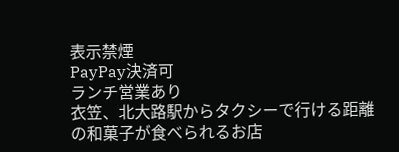表示禁煙
PayPay決済可
ランチ営業あり
衣笠、北大路駅からタクシーで行ける距離の和菓子が食べられるお店